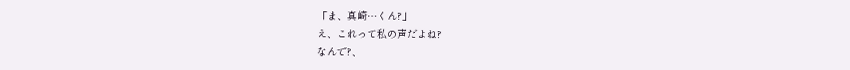「ま、真崎…くん?」
え、これって私の声だよね?
なんで?、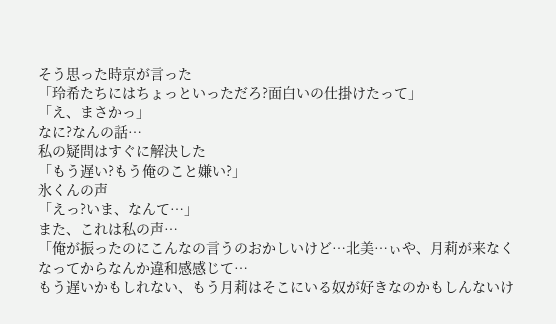そう思った時京が言った
「玲希たちにはちょっといっただろ?面白いの仕掛けたって」
「え、まさかっ」
なに?なんの話…
私の疑問はすぐに解決した
「もう遅い?もう俺のこと嫌い?」
氷くんの声
「えっ?いま、なんて…」
また、これは私の声…
「俺が振ったのにこんなの言うのおかしいけど…北美…ぃや、月莉が来なくなってからなんか違和感感じて…
もう遅いかもしれない、もう月莉はそこにいる奴が好きなのかもしんないけ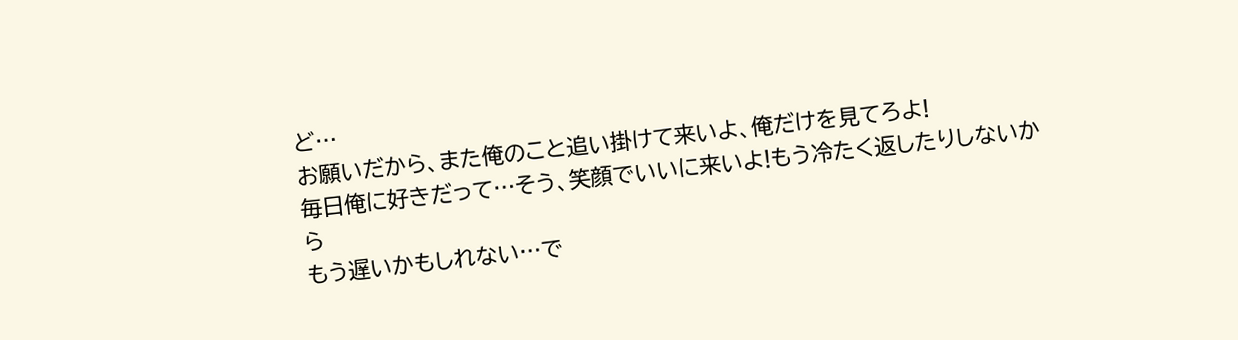ど…
お願いだから、また俺のこと追い掛けて来いよ、俺だけを見てろよ!
毎日俺に好きだって…そう、笑顔でいいに来いよ!もう冷たく返したりしないから
もう遅いかもしれない…で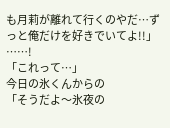も月莉が離れて行くのやだ…ずっと俺だけを好きでいてよ!!」
……!
「これって…」
今日の氷くんからの
「そうだよ〜氷夜の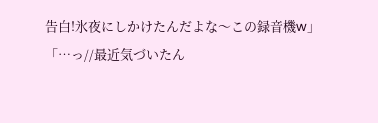告白!氷夜にしかけたんだよな〜この録音機w」
「…っ//最近気づいたん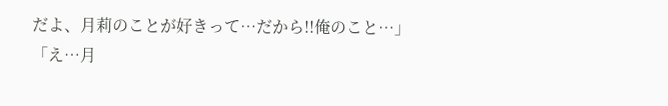だよ、月莉のことが好きって…だから!!俺のこと…」
「え…月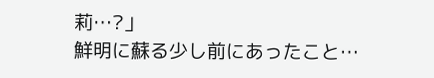莉…?」
鮮明に蘇る少し前にあったこと…